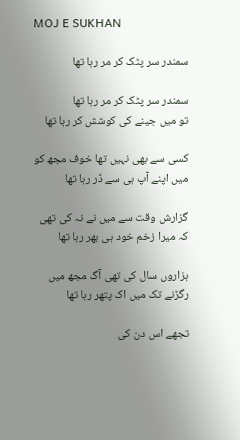MOJ E SUKHAN

سمندر سر پٹک کر مر رہا تھا

سمندر سر پٹک کر مر رہا تھا
تو میں جینے کی کوشش کر رہا تھا

کسی سے بھی نہیں تھا خوف مجھ کو
میں اپنے آپ ہی سے ڈر رہا تھا

گزارش وقت سے میں نے نہ کی تھی
کہ میرا زخم خود ہی بھر رہا تھا

ہزاروں سال کی تھی آگ مجھ میں
رگڑنے تک میں اک پتھر رہا تھا

تجھے اس دن کی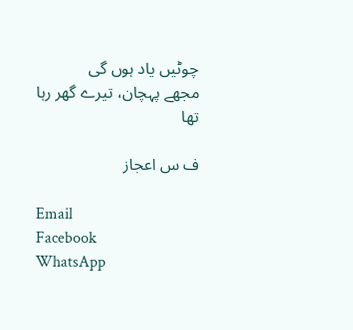چوٹیں یاد ہوں گی
مجھے پہچان، تیرے گھر رہا تھا

ف س اعجاز

Email
Facebook
WhatsApp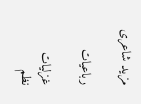مزید شاعری

رباعیات

غزلیات
نظم